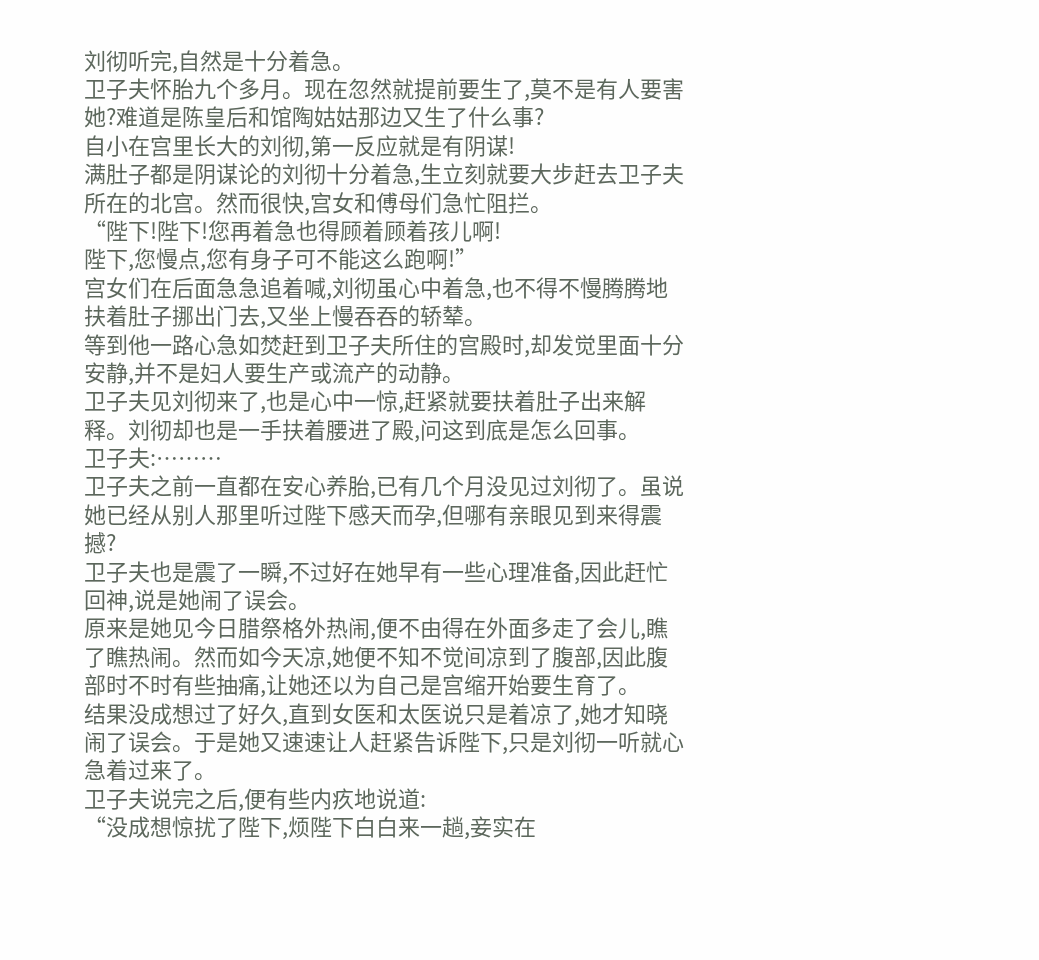刘彻听完,自然是十分着急。
卫子夫怀胎九个多月。现在忽然就提前要生了,莫不是有人要害她?难道是陈皇后和馆陶姑姑那边又生了什么事?
自小在宫里长大的刘彻,第一反应就是有阴谋!
满肚子都是阴谋论的刘彻十分着急,生立刻就要大步赶去卫子夫所在的北宫。然而很快,宫女和傅母们急忙阻拦。
“陛下!陛下!您再着急也得顾着顾着孩儿啊!
陛下,您慢点,您有身子可不能这么跑啊!”
宫女们在后面急急追着喊,刘彻虽心中着急,也不得不慢腾腾地扶着肚子挪出门去,又坐上慢吞吞的轿辇。
等到他一路心急如焚赶到卫子夫所住的宫殿时,却发觉里面十分安静,并不是妇人要生产或流产的动静。
卫子夫见刘彻来了,也是心中一惊,赶紧就要扶着肚子出来解释。刘彻却也是一手扶着腰进了殿,问这到底是怎么回事。
卫子夫:………
卫子夫之前一直都在安心养胎,已有几个月没见过刘彻了。虽说她已经从别人那里听过陛下感天而孕,但哪有亲眼见到来得震撼?
卫子夫也是震了一瞬,不过好在她早有一些心理准备,因此赶忙回神,说是她闹了误会。
原来是她见今日腊祭格外热闹,便不由得在外面多走了会儿,瞧了瞧热闹。然而如今天凉,她便不知不觉间凉到了腹部,因此腹部时不时有些抽痛,让她还以为自己是宫缩开始要生育了。
结果没成想过了好久,直到女医和太医说只是着凉了,她才知晓闹了误会。于是她又速速让人赶紧告诉陛下,只是刘彻一听就心急着过来了。
卫子夫说完之后,便有些内疚地说道:
“没成想惊扰了陛下,烦陛下白白来一趟,妾实在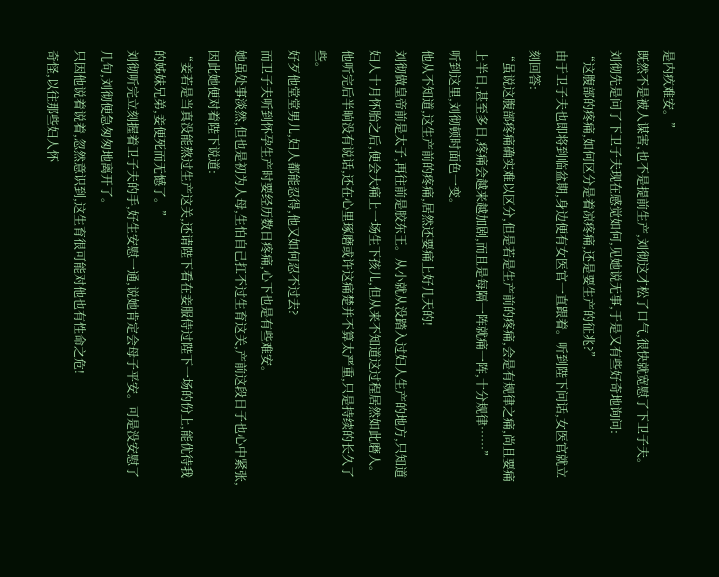是内疚难安。”
既然不是被人谋害,也不是提前生产,刘彻这才松了口气,很快就宽慰了下卫子夫。
刘彻先是问了下卫子夫现在感觉如何,见她说无事,于是又有些好奇地询问:
“这腹部的疼痛,如何区分是着凉疼痛,还是要生产的征兆?”
由于卫子夫也即将到临盆期,身边便有女医官一直跟着。听到陛下问话,女医官就立刻回答:
“虽说这腹部疼痛确实难以区分,但是若是生产前的疼痛,会是有规律之痛,尚且要痛上半日,甚至多日,疼痛会越来越加剧,而且是每隔一阵就痛一阵,十分规律……”
听到这里,刘彻顿时面色一变。
他从不知道,这生产前的疼痛,居然还要痛上好几天的!
刘彻做皇帝前是太子,再往前是胶东王。从小就从没踏入过妇人生产的地方,只知道妇人十月怀胎之后,便会大痛上一场生下孩儿,但从来不知道这过程居然如此磨人。
他听完后半晌没有说话,还在心里琢磨或许这痛楚并不算太严重,只是持续的长久了些。
好歹他堂堂男儿,妇人都能忍得,他又如何忍不过去?
而卫子夫听到怀孕生产时要经历数日疼痛,心下也是有些难安。
她虽处事淡然,但也是初为人母,生怕自己扛不过生育这关,产前这段日子也心中紧张,因此她便对着陛下说道:
“妾若是当真没能熬过生产这关,还请陛下看在妾服侍过陛下一场的份上,能优待我的姊妹兄弟,妾便死而无憾了。”
刘彻听完立刻握着卫子夫的手,好生安慰一通,说她肯定会母子平安。可是没安慰了几句,刘彻便急匆匆地离开了。
只因他说着说着,忽然意识到,这生育很可能对他也有性命之危!
奇怪,以往那些妇人怀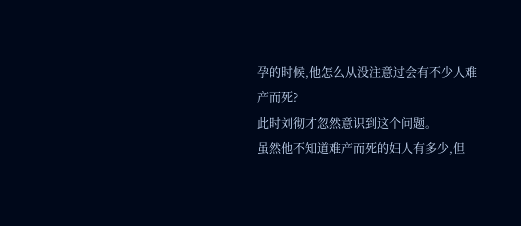孕的时候,他怎么从没注意过会有不少人难产而死?
此时刘彻才忽然意识到这个问题。
虽然他不知道难产而死的妇人有多少,但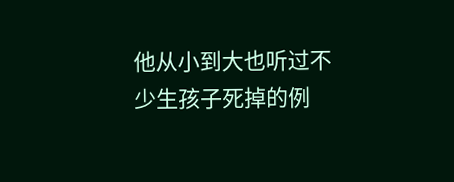他从小到大也听过不少生孩子死掉的例